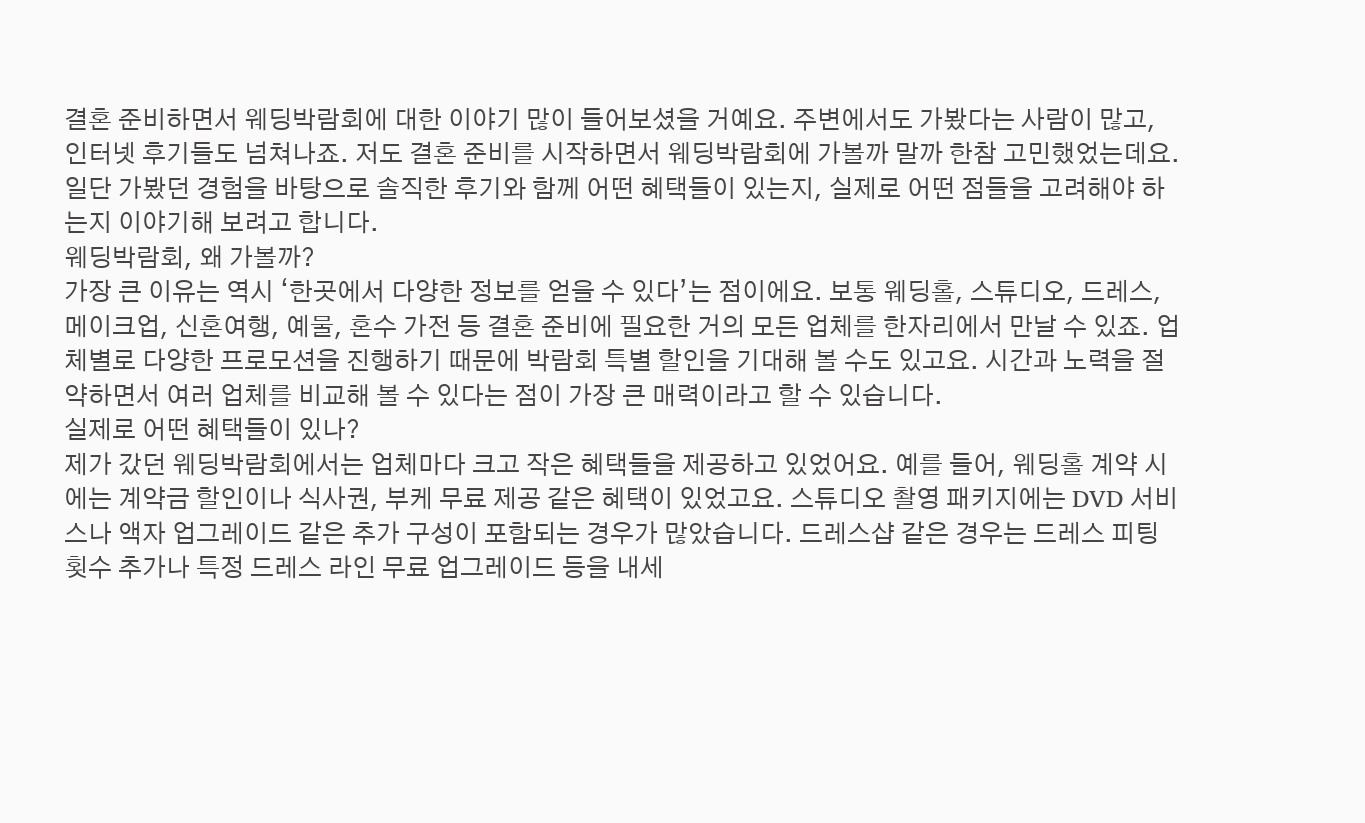결혼 준비하면서 웨딩박람회에 대한 이야기 많이 들어보셨을 거예요. 주변에서도 가봤다는 사람이 많고, 인터넷 후기들도 넘쳐나죠. 저도 결혼 준비를 시작하면서 웨딩박람회에 가볼까 말까 한참 고민했었는데요. 일단 가봤던 경험을 바탕으로 솔직한 후기와 함께 어떤 혜택들이 있는지, 실제로 어떤 점들을 고려해야 하는지 이야기해 보려고 합니다.
웨딩박람회, 왜 가볼까?
가장 큰 이유는 역시 ‘한곳에서 다양한 정보를 얻을 수 있다’는 점이에요. 보통 웨딩홀, 스튜디오, 드레스, 메이크업, 신혼여행, 예물, 혼수 가전 등 결혼 준비에 필요한 거의 모든 업체를 한자리에서 만날 수 있죠. 업체별로 다양한 프로모션을 진행하기 때문에 박람회 특별 할인을 기대해 볼 수도 있고요. 시간과 노력을 절약하면서 여러 업체를 비교해 볼 수 있다는 점이 가장 큰 매력이라고 할 수 있습니다.
실제로 어떤 혜택들이 있나?
제가 갔던 웨딩박람회에서는 업체마다 크고 작은 혜택들을 제공하고 있었어요. 예를 들어, 웨딩홀 계약 시에는 계약금 할인이나 식사권, 부케 무료 제공 같은 혜택이 있었고요. 스튜디오 촬영 패키지에는 DVD 서비스나 액자 업그레이드 같은 추가 구성이 포함되는 경우가 많았습니다. 드레스샵 같은 경우는 드레스 피팅 횟수 추가나 특정 드레스 라인 무료 업그레이드 등을 내세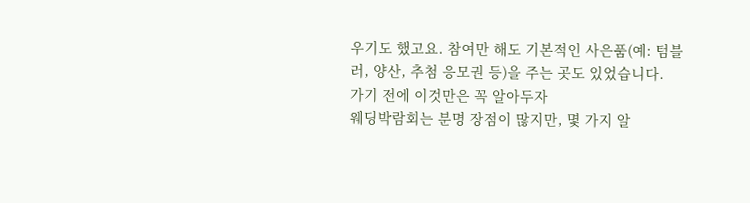우기도 했고요. 참여만 해도 기본적인 사은품(예: 텀블러, 양산, 추첨 응모권 등)을 주는 곳도 있었습니다.
가기 전에 이것만은 꼭 알아두자
웨딩박람회는 분명 장점이 많지만, 몇 가지 알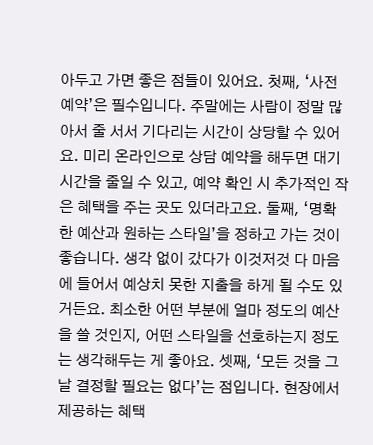아두고 가면 좋은 점들이 있어요. 첫째, ‘사전 예약’은 필수입니다. 주말에는 사람이 정말 많아서 줄 서서 기다리는 시간이 상당할 수 있어요. 미리 온라인으로 상담 예약을 해두면 대기 시간을 줄일 수 있고, 예약 확인 시 추가적인 작은 혜택을 주는 곳도 있더라고요. 둘째, ‘명확한 예산과 원하는 스타일’을 정하고 가는 것이 좋습니다. 생각 없이 갔다가 이것저것 다 마음에 들어서 예상치 못한 지출을 하게 될 수도 있거든요. 최소한 어떤 부분에 얼마 정도의 예산을 쓸 것인지, 어떤 스타일을 선호하는지 정도는 생각해두는 게 좋아요. 셋째, ‘모든 것을 그날 결정할 필요는 없다’는 점입니다. 현장에서 제공하는 혜택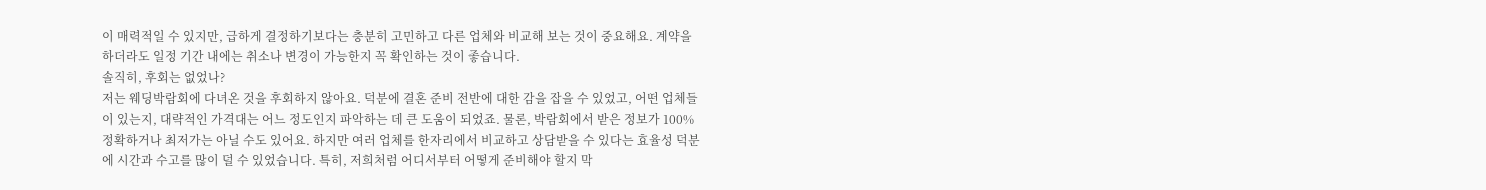이 매력적일 수 있지만, 급하게 결정하기보다는 충분히 고민하고 다른 업체와 비교해 보는 것이 중요해요. 계약을 하더라도 일정 기간 내에는 취소나 변경이 가능한지 꼭 확인하는 것이 좋습니다.
솔직히, 후회는 없었나?
저는 웨딩박람회에 다녀온 것을 후회하지 않아요. 덕분에 결혼 준비 전반에 대한 감을 잡을 수 있었고, 어떤 업체들이 있는지, 대략적인 가격대는 어느 정도인지 파악하는 데 큰 도움이 되었죠. 물론, 박람회에서 받은 정보가 100% 정확하거나 최저가는 아닐 수도 있어요. 하지만 여러 업체를 한자리에서 비교하고 상담받을 수 있다는 효율성 덕분에 시간과 수고를 많이 덜 수 있었습니다. 특히, 저희처럼 어디서부터 어떻게 준비해야 할지 막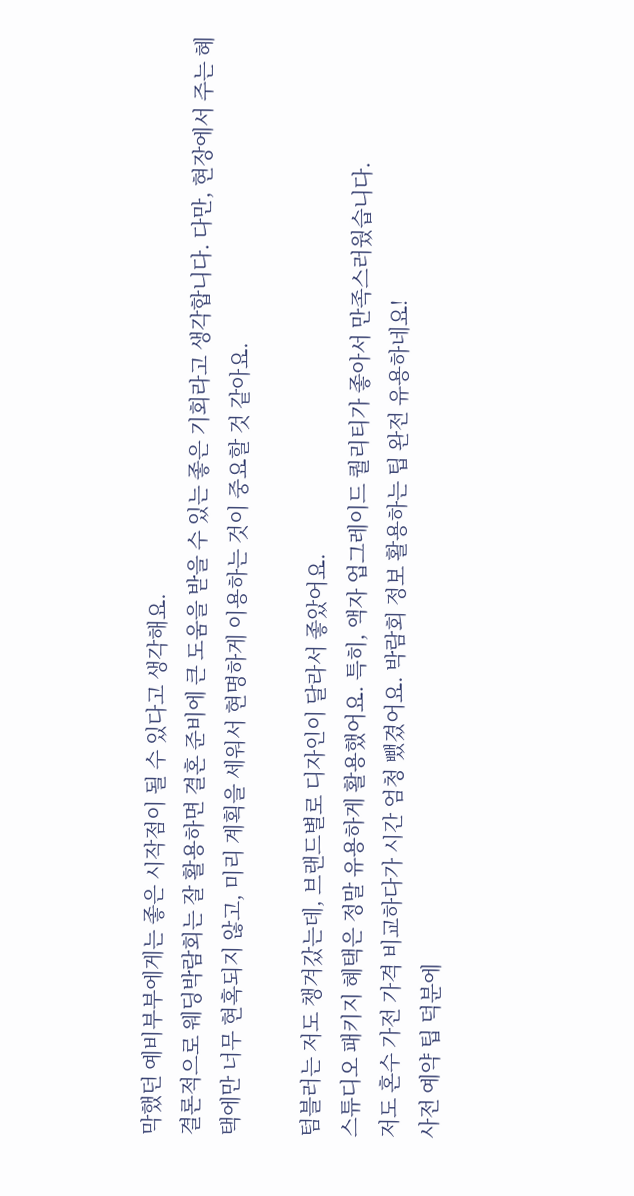막했던 예비부부에게는 좋은 시작점이 될 수 있다고 생각해요.
결론적으로 웨딩박람회는 잘 활용하면 결혼 준비에 큰 도움을 받을 수 있는 좋은 기회라고 생각합니다. 다만, 현장에서 주는 혜택에만 너무 현혹되지 않고, 미리 계획을 세워서 현명하게 이용하는 것이 중요할 것 같아요.

텀블러는 저도 챙겨갔는데, 브랜드별로 디자인이 달라서 좋았어요.
스튜디오 패키지 혜택은 정말 유용하게 활용했어요. 특히, 액자 업그레이드 퀄리티가 좋아서 만족스러웠습니다.
저도 혼수 가전 가격 비교하다가 시간 엄청 뺐겼어요. 박람회 정보 활용하는 팁 완전 유용하네요!
사전 예약 팁 덕분에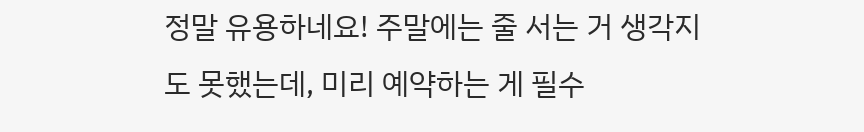정말 유용하네요! 주말에는 줄 서는 거 생각지도 못했는데, 미리 예약하는 게 필수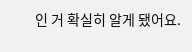인 거 확실히 알게 됐어요.